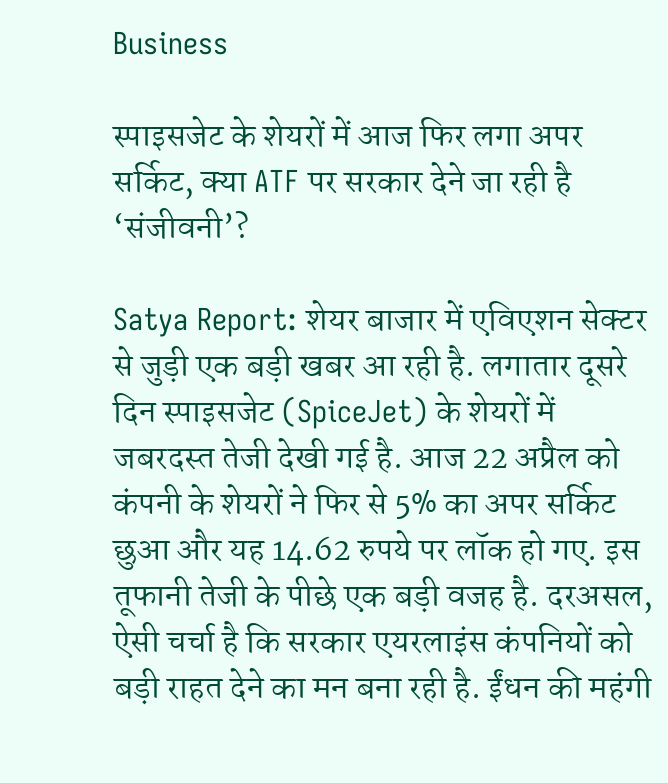Business

स्पाइसजेट के शेयरों में आज फिर लगा अपर सर्किट, क्या ATF पर सरकार देने जा रही है ‘संजीवनी’?

Satya Report: शेयर बाजार में एविएशन सेक्टर से जुड़ी एक बड़ी खबर आ रही है. लगातार दूसरे दिन स्पाइसजेट (SpiceJet) के शेयरों में जबरदस्त तेजी देखी गई है. आज 22 अप्रैल को कंपनी के शेयरों ने फिर से 5% का अपर सर्किट छुआ और यह 14.62 रुपये पर लॉक हो गए. इस तूफानी तेजी के पीछे एक बड़ी वजह है. दरअसल, ऐसी चर्चा है कि सरकार एयरलाइंस कंपनियों को बड़ी राहत देने का मन बना रही है. ईंधन की महंगी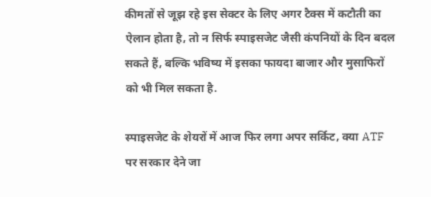कीमतों से जूझ रहे इस सेक्टर के लिए अगर टैक्स में कटौती का ऐलान होता है, तो न सिर्फ स्पाइसजेट जैसी कंपनियों के दिन बदल सकते हैं, बल्कि भविष्य में इसका फायदा बाजार और मुसाफिरों को भी मिल सकता है.

स्पाइसजेट के शेयरों में आज फिर लगा अपर सर्किट, क्या ATF पर सरकार देने जा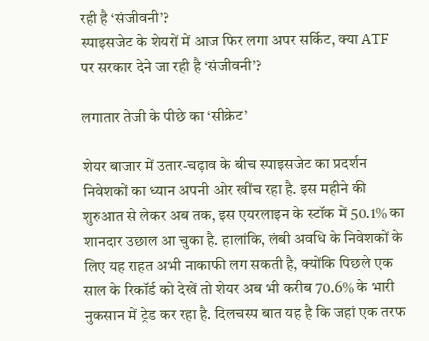रही है ‘संजीवनी’?
स्पाइसजेट के शेयरों में आज फिर लगा अपर सर्किट, क्या ATF पर सरकार देने जा रही है ‘संजीवनी’?

लगातार तेजी के पीछे का ‘सीक्रेट’

शेयर बाजार में उतार-चढ़ाव के बीच स्पाइसजेट का प्रदर्शन निवेशकों का ध्यान अपनी ओर खींच रहा है. इस महीने की शुरुआत से लेकर अब तक, इस एयरलाइन के स्टॉक में 50.1% का शानदार उछाल आ चुका है. हालांकि, लंबी अवधि के निवेशकों के लिए यह राहत अभी नाकाफी लग सकती है, क्योंकि पिछले एक साल के रिकॉर्ड को देखें तो शेयर अब भी करीब 70.6% के भारी नुकसान में ट्रेड कर रहा है. दिलचस्प बात यह है कि जहां एक तरफ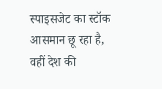स्पाइसजेट का स्टॉक आसमान छू रहा है, वहीं देश की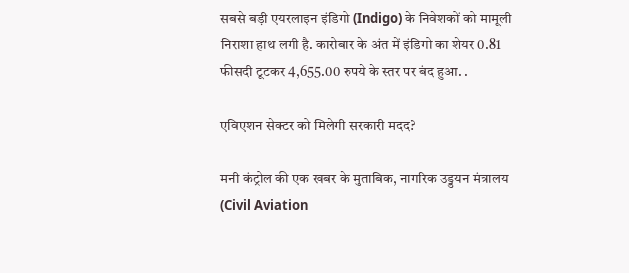सबसे बड़ी एयरलाइन इंडिगो (Indigo) के निवेशकों को मामूली निराशा हाथ लगी है. कारोबार के अंत में इंडिगो का शेयर 0.81 फीसदी टूटकर 4,655.00 रुपये के स्तर पर बंद हुआ. .

एविएशन सेक्टर को मिलेगी सरकारी मदद?

मनी कंट्रोल की एक खबर के मुताबिक, नागरिक उड्डयन मंत्रालय (Civil Aviation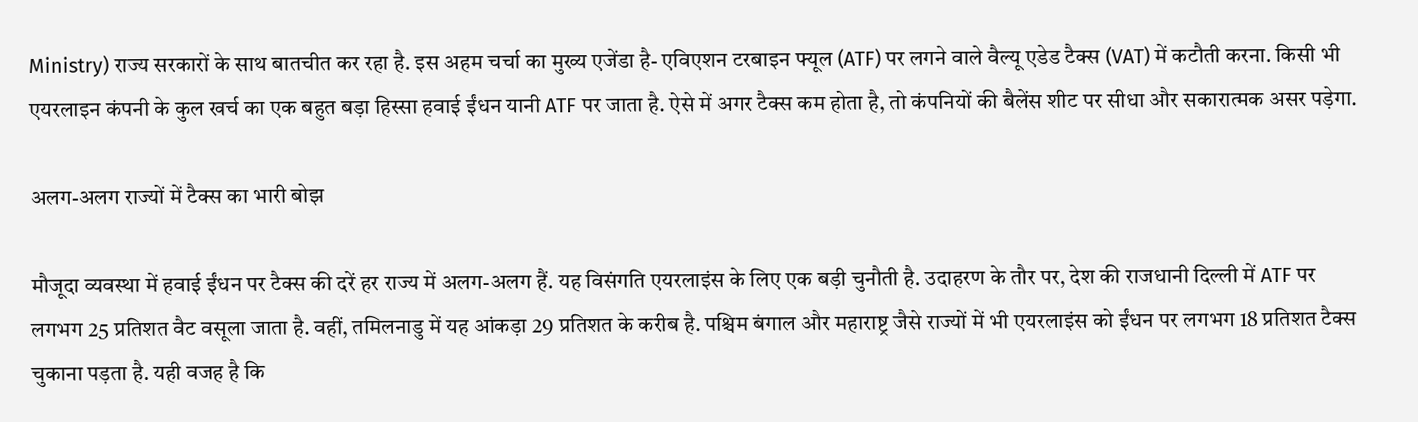Ministry) राज्य सरकारों के साथ बातचीत कर रहा है. इस अहम चर्चा का मुख्य एजेंडा है- एविएशन टरबाइन फ्यूल (ATF) पर लगने वाले वैल्यू एडेड टैक्स (VAT) में कटौती करना. किसी भी एयरलाइन कंपनी के कुल खर्च का एक बहुत बड़ा हिस्सा हवाई ईंधन यानी ATF पर जाता है. ऐसे में अगर टैक्स कम होता है, तो कंपनियों की बैलेंस शीट पर सीधा और सकारात्मक असर पड़ेगा.

अलग-अलग राज्यों में टैक्स का भारी बोझ

मौजूदा व्यवस्था में हवाई ईंधन पर टैक्स की दरें हर राज्य में अलग-अलग हैं. यह विसंगति एयरलाइंस के लिए एक बड़ी चुनौती है. उदाहरण के तौर पर, देश की राजधानी दिल्ली में ATF पर लगभग 25 प्रतिशत वैट वसूला जाता है. वहीं, तमिलनाडु में यह आंकड़ा 29 प्रतिशत के करीब है. पश्चिम बंगाल और महाराष्ट्र जैसे राज्यों में भी एयरलाइंस को ईंधन पर लगभग 18 प्रतिशत टैक्स चुकाना पड़ता है. यही वजह है कि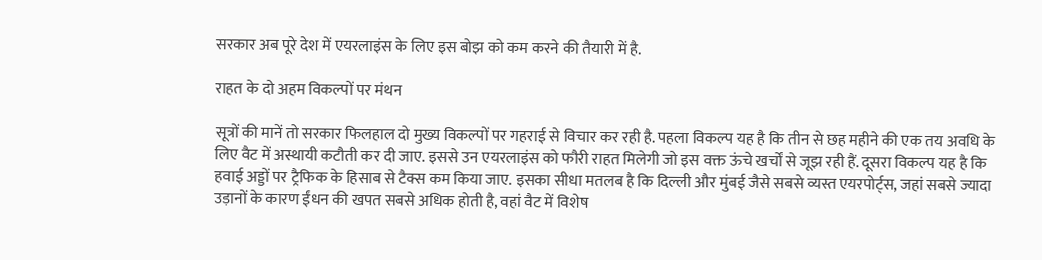सरकार अब पूरे देश में एयरलाइंस के लिए इस बोझ को कम करने की तैयारी में है.

राहत के दो अहम विकल्पों पर मंथन

सूत्रों की मानें तो सरकार फिलहाल दो मुख्य विकल्पों पर गहराई से विचार कर रही है. पहला विकल्प यह है कि तीन से छह महीने की एक तय अवधि के लिए वैट में अस्थायी कटौती कर दी जाए. इससे उन एयरलाइंस को फौरी राहत मिलेगी जो इस वक्त ऊंचे खर्चों से जूझ रही हैं. दूसरा विकल्प यह है कि हवाई अड्डों पर ट्रैफिक के हिसाब से टैक्स कम किया जाए. इसका सीधा मतलब है कि दिल्ली और मुंबई जैसे सबसे व्यस्त एयरपोर्ट्स, जहां सबसे ज्यादा उड़ानों के कारण ईंधन की खपत सबसे अधिक होती है, वहां वैट में विशेष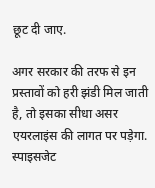छूट दी जाए.

अगर सरकार की तरफ से इन प्रस्तावों को हरी झंडी मिल जाती है, तो इसका सीधा असर एयरलाइंस की लागत पर पड़ेगा. स्पाइसजेट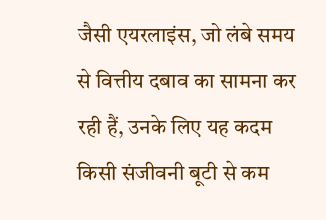जैसी एयरलाइंस, जो लंबे समय से वित्तीय दबाव का सामना कर रही हैं, उनके लिए यह कदम किसी संजीवनी बूटी से कम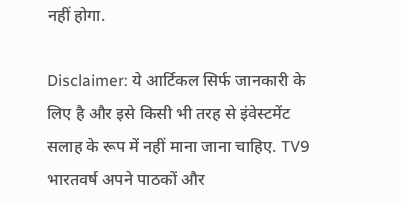नहीं होगा.

Disclaimer: ये आर्टिकल सिर्फ जानकारी के लिए है और इसे किसी भी तरह से इंवेस्टमेंट सलाह के रूप में नहीं माना जाना चाहिए. TV9 भारतवर्ष अपने पाठकों और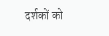दर्शकों को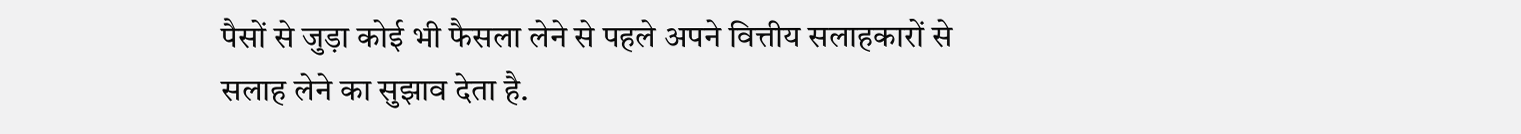पैसों से जुड़ा कोई भी फैसला लेने से पहले अपने वित्तीय सलाहकारों से सलाह लेने का सुझाव देता है.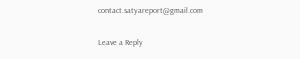contact.satyareport@gmail.com

Leave a Reply